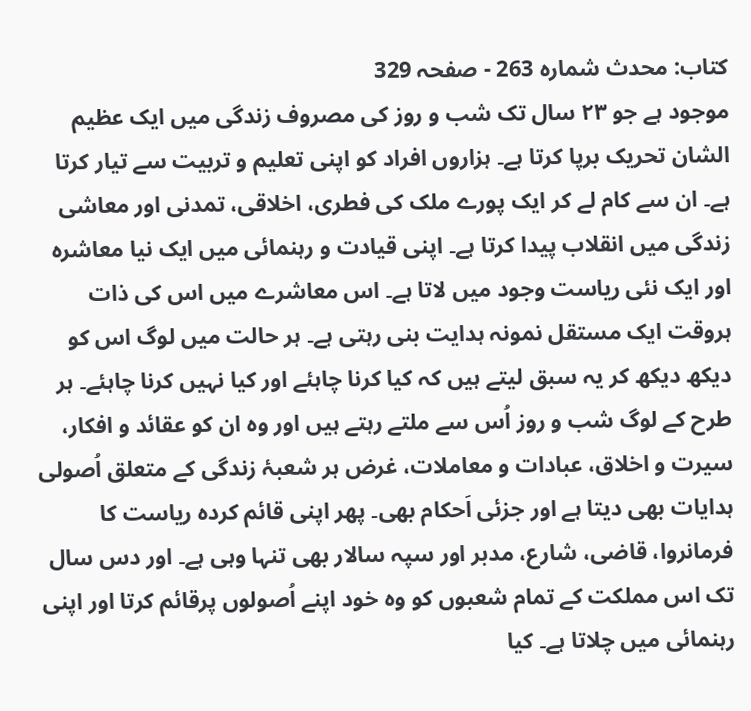کتاب: محدث شمارہ 263 - صفحہ 329
موجود ہے جو ۲۳ سال تک شب و روز کی مصروف زندگی میں ایک عظیم الشان تحریک برپا کرتا ہے۔ ہزاروں افراد کو اپنی تعلیم و تربیت سے تیار کرتا ہے۔ ان سے کام لے کر ایک پورے ملک کی فطری، اخلاقی، تمدنی اور معاشی زندگی میں انقلاب پیدا کرتا ہے۔ اپنی قیادت و رہنمائی میں ایک نیا معاشرہ اور ایک نئی ریاست وجود میں لاتا ہے۔ اس معاشرے میں اس کی ذات ہروقت ایک مستقل نمونہ ہدایت بنی رہتی ہے۔ ہر حالت میں لوگ اس کو دیکھ دیکھ کر یہ سبق لیتے ہیں کہ کیا کرنا چاہئے اور کیا نہیں کرنا چاہئے۔ ہر طرح کے لوگ شب و روز اُس سے ملتے رہتے ہیں اور وہ ان کو عقائد و افکار، سیرت و اخلاق، عبادات و معاملات، غرض ہر شعبۂ زندگی کے متعلق اُصولی ہدایات بھی دیتا ہے اور جزئی اَحکام بھی۔ پھر اپنی قائم کردہ ریاست کا فرمانروا، قاضی، شارع، مدبر اور سپہ سالار بھی تنہا وہی ہے۔ اور دس سال تک اس مملکت کے تمام شعبوں کو وہ خود اپنے اُصولوں پرقائم کرتا اور اپنی رہنمائی میں چلاتا ہے۔ کیا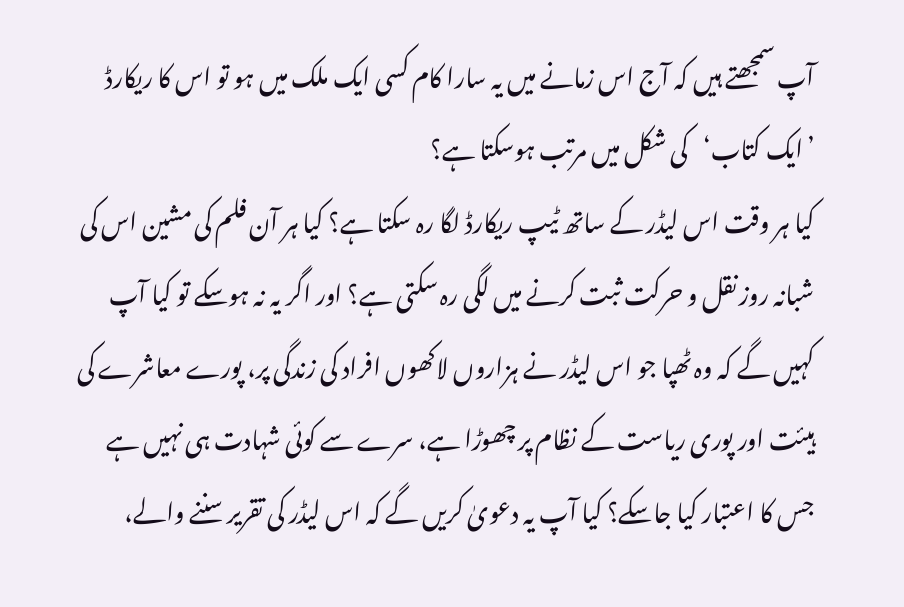آپ سمجھتے ہیں کہ آج اس زمانے میں یہ سارا کام کسی ایک ملک میں ہو تو اس کا ریکارڈ ’ایک کتاب‘کی شکل میں مرتب ہوسکتا ہے؟
کیا ہر وقت اس لیڈر کے ساتھ ٹیپ ریکارڈ لگا رہ سکتا ہے؟ کیا ہر آن فلم کی مشین اس کی شبانہ روز نقل و حرکت ثبت کرنے میں لگی رہ سکتی ہے؟ اور اگر یہ نہ ہوسکے تو کیا آپ کہیں گے کہ وہ ٹھپا جو اس لیڈر نے ہزاروں لاکھوں افراد کی زندگی پر، پورے معاشرے کی ہیئت اور پوری ریاست کے نظام پر چھوڑا ہے، سرے سے کوئی شہادت ہی نہیں ہے جس کا اعتبار کیا جاسکے؟ کیا آپ یہ دعویٰ کریں گے کہ اس لیڈر کی تقریر سننے والے،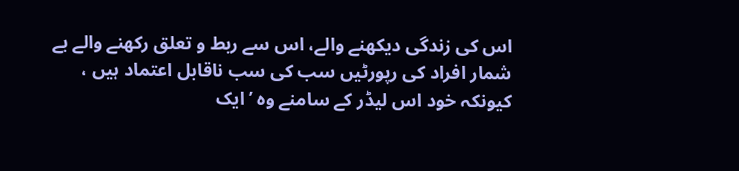اس کی زندگی دیکھنے والے، اس سے ربط و تعلق رکھنے والے بے شمار افراد کی رپورٹیں سب کی سب ناقابل اعتماد ہیں ، کیونکہ خود اس لیڈر کے سامنے وہ ’ایک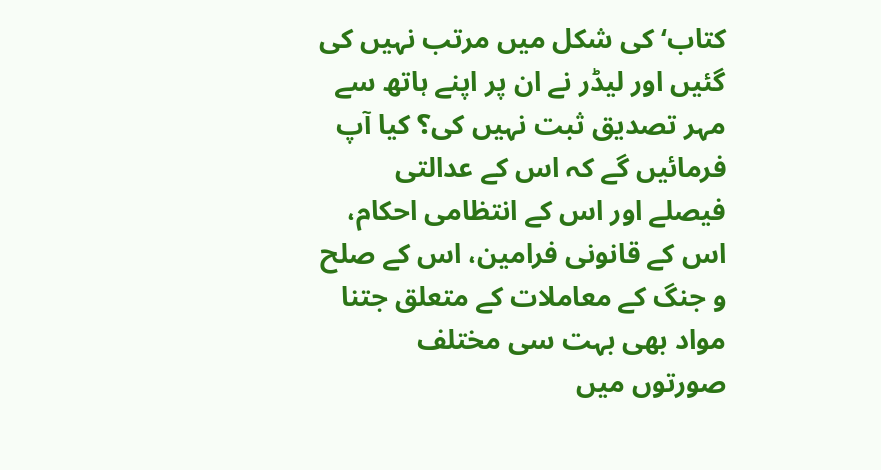کتاب‘ کی شکل میں مرتب نہیں کی گئیں اور لیڈر نے ان پر اپنے ہاتھ سے مہر تصدیق ثبت نہیں کی؟ کیا آپ فرمائیں گے کہ اس کے عدالتی فیصلے اور اس کے انتظامی احکام، اس کے قانونی فرامین، اس کے صلح و جنگ کے معاملات کے متعلق جتنا مواد بھی بہت سی مختلف صورتوں میں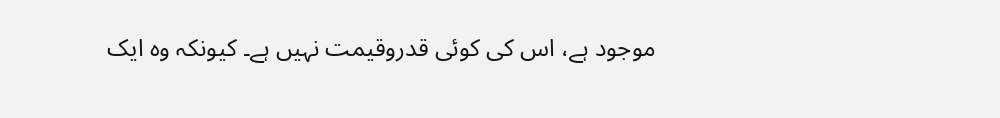موجود ہے، اس کی کوئی قدروقیمت نہیں ہے۔ کیونکہ وہ ایک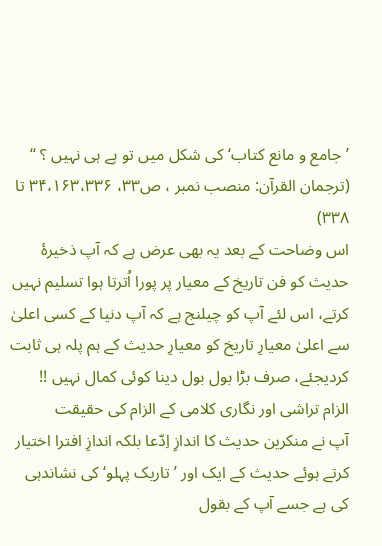’جامع و مانع کتاب‘کی شکل میں تو ہے ہی نہیں ؟ ‘‘ (ترجمان القرآن: منصب نمبر ، ص۳۳، ۳۴،۱۶۳،۳۳۶ تا ۳۳۸)
اس وضاحت کے بعد یہ بھی عرض ہے کہ آپ ذخیرۂ حدیث کو فن تاریخ کے معیار پر پورا اُترتا ہوا تسلیم نہیں کرتے، اس لئے آپ کو چیلنج ہے کہ آپ دنیا کے کسی اعلیٰ سے اعلیٰ معیارِ تاریخ کو معیارِ حدیث کے ہم پلہ ہی ثابت کردیجئے، صرف بڑا بول بول دینا کوئی کمال نہیں !!
الزام تراشی اور نگاری کلامی کے الزام کی حقیقت
آپ نے منکرین حدیث کا اندازِ اِدّعا بلکہ اندازِ افترا اختیار کرتے ہوئے حدیث کے ایک اور ’تاریک پہلو‘ کی نشاندہی کی ہے جسے آپ کے بقول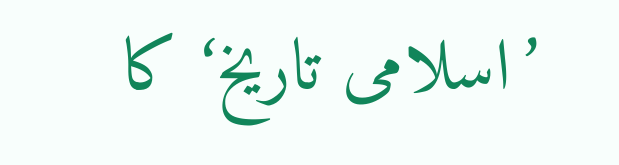’اسلامی تاریخ‘ کا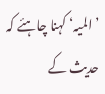’المیہ‘ کہنا چاہئے کہ حدیث کے